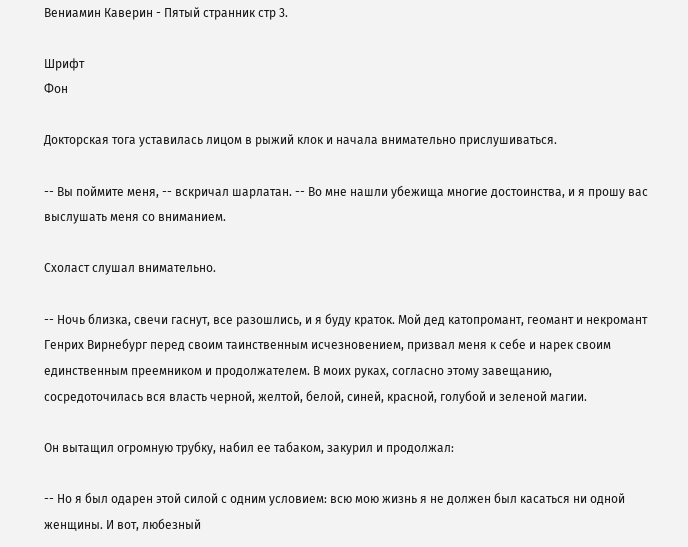Вениамин Каверин - Пятый странник стр 3.

Шрифт
Фон

Докторская тога уставилась лицом в рыжий клок и начала внимательно прислушиваться.

-- Вы поймите меня, -- вскричал шарлатан. -- Во мне нашли убежища многие достоинства, и я прошу вас выслушать меня со вниманием.

Схоласт слушал внимательно.

-- Ночь близка, свечи гаснут, все разошлись, и я буду краток. Мой дед катопромант, геомант и некромант Генрих Вирнебург перед своим таинственным исчезновением, призвал меня к себе и нарек своим единственным преемником и продолжателем. В моих руках, согласно этому завещанию, сосредоточилась вся власть черной, желтой, белой, синей, красной, голубой и зеленой магии.

Он вытащил огромную трубку, набил ее табаком, закурил и продолжал:

-- Но я был одарен этой силой с одним условием: всю мою жизнь я не должен был касаться ни одной женщины. И вот, любезный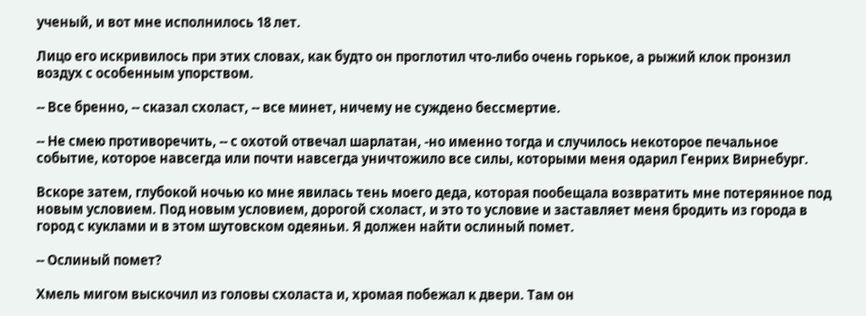ученый, и вот мне исполнилось 18 лет.

Лицо его искривилось при этих словах, как будто он проглотил что-либо очень горькое, а рыжий клок пронзил воздух с особенным упорством.

-- Все бренно, -- сказал схоласт, -- все минет, ничему не суждено бессмертие.

-- Не смею противоречить, -- с охотой отвечал шарлатан, -но именно тогда и случилось некоторое печальное событие, которое навсегда или почти навсегда уничтожило все силы, которыми меня одарил Генрих Вирнебург.

Вскоре затем, глубокой ночью ко мне явилась тень моего деда, которая пообещала возвратить мне потерянное под новым условием. Под новым условием, дорогой схоласт, и это то условие и заставляет меня бродить из города в город с куклами и в этом шутовском одеяньи. Я должен найти ослиный помет.

-- Ослиный помет?

Хмель мигом выскочил из головы схоласта и, хромая побежал к двери. Там он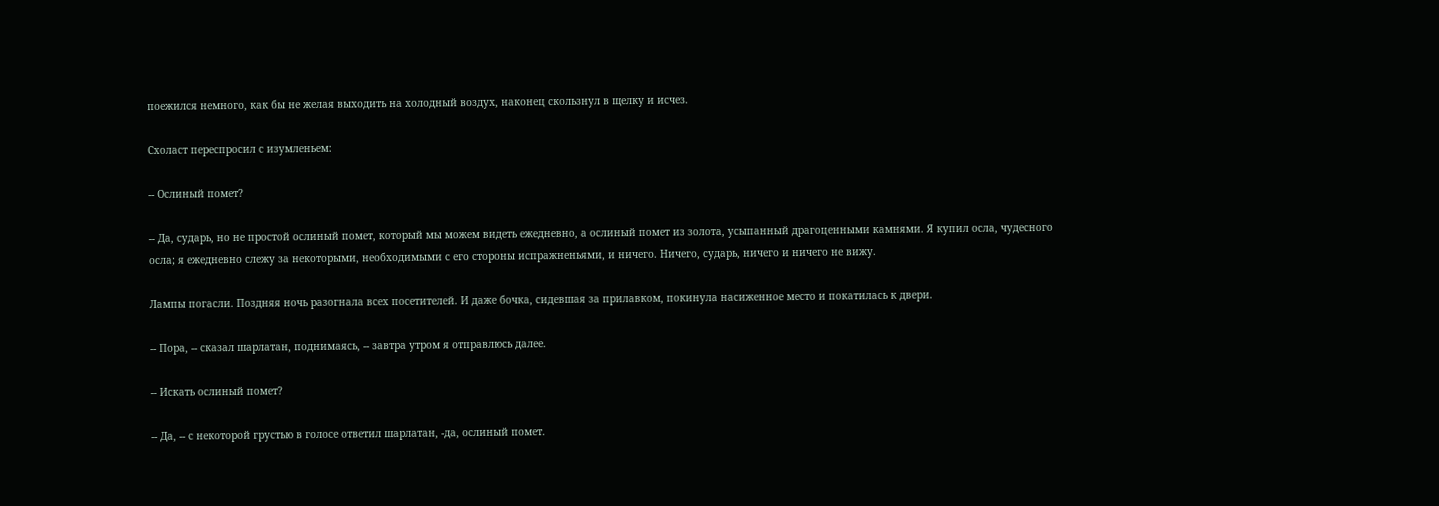поежился немного, как бы не желая выходить на холодный воздух, наконец скользнул в щелку и исчез.

Схоласт переспросил с изумленьем:

-- Ослиный помет?

-- Да, сударь, но не простой ослиный помет, который мы можем видеть ежедневно, а ослиный помет из золота, усыпанный драгоценными камнями. Я купил осла, чудесного осла; я ежедневно слежу за некоторыми, необходимыми с его стороны испражненьями, и ничего. Ничего, сударь, ничего и ничего не вижу.

Лампы погасли. Поздняя ночь разогнала всех посетителей. И даже бочка, сидевшая за прилавком, покинула насиженное место и покатилась к двери.

-- Пора, -- сказал шарлатан, поднимаясь, -- завтра утром я отправлюсь далее.

-- Искать ослиный помет?

-- Да, -- с некоторой грустью в голосе ответил шарлатан, -да, ослиный помет.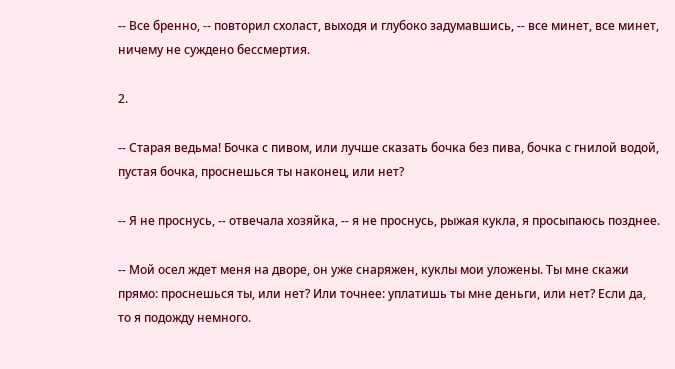-- Все бренно, -- повторил схоласт, выходя и глубоко задумавшись, -- все минет, все минет, ничему не суждено бессмертия.

2.

-- Старая ведьма! Бочка с пивом, или лучше сказать бочка без пива, бочка с гнилой водой, пустая бочка, проснешься ты наконец, или нет?

-- Я не проснусь, -- отвечала хозяйка, -- я не проснусь, рыжая кукла, я просыпаюсь позднее.

-- Мой осел ждет меня на дворе, он уже снаряжен, куклы мои уложены. Ты мне скажи прямо: проснешься ты, или нет? Или точнее: уплатишь ты мне деньги, или нет? Если да, то я подожду немного.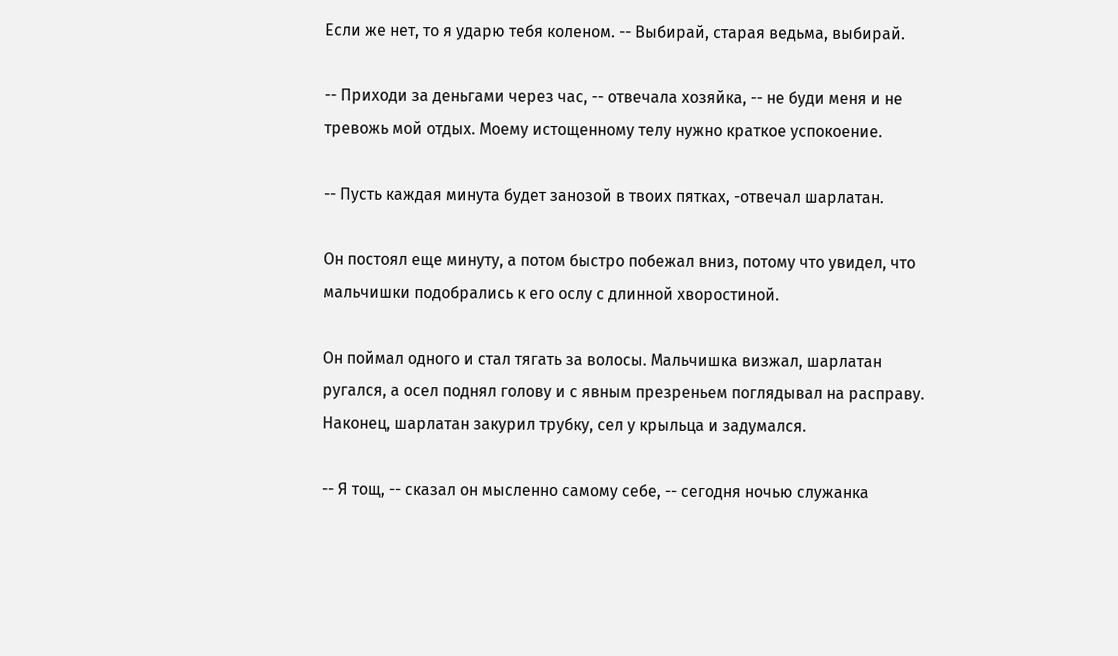Если же нет, то я ударю тебя коленом. -- Выбирай, старая ведьма, выбирай.

-- Приходи за деньгами через час, -- отвечала хозяйка, -- не буди меня и не тревожь мой отдых. Моему истощенному телу нужно краткое успокоение.

-- Пусть каждая минута будет занозой в твоих пятках, -отвечал шарлатан.

Он постоял еще минуту, а потом быстро побежал вниз, потому что увидел, что мальчишки подобрались к его ослу с длинной хворостиной.

Он поймал одного и стал тягать за волосы. Мальчишка визжал, шарлатан ругался, а осел поднял голову и с явным презреньем поглядывал на расправу. Наконец, шарлатан закурил трубку, сел у крыльца и задумался.

-- Я тощ, -- сказал он мысленно самому себе, -- сегодня ночью служанка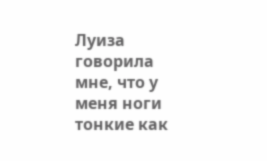Луиза говорила мне, что у меня ноги тонкие как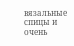вязальные спицы и очень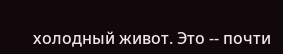холодный живот. Это -- почти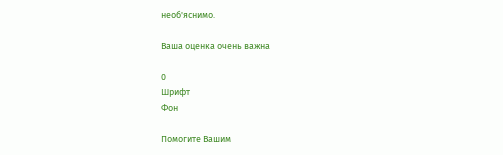необ'яснимо.

Ваша оценка очень важна

0
Шрифт
Фон

Помогите Вашим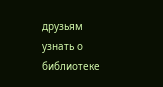друзьям узнать о библиотеке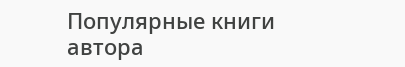Популярные книги автора